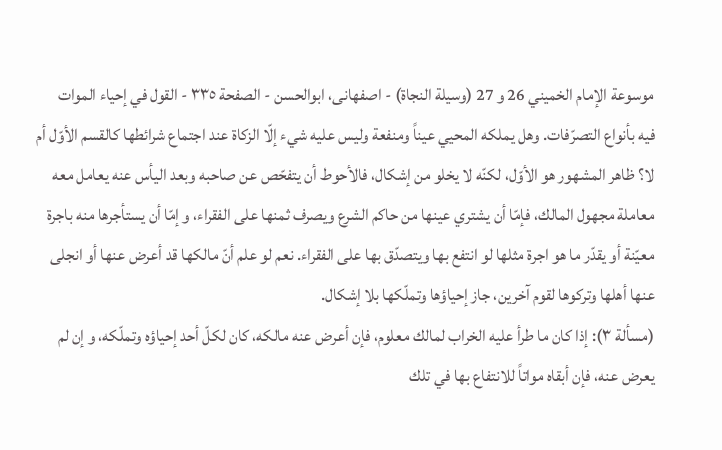موسوعة الإمام الخميني 26 و 27 (وسيلة النجاة) - اصفهانى، ابوالحسن - الصفحة ٣٣٥ - القول في إحياء الموات
فيه بأنواع التصرّفات. وهل يملكه المحيي عيناً ومنفعة وليس عليه شيء إلّا الزكاة عند اجتماع شرائطها كالقسم الأوّل أم لا؟ ظاهر المشهور هو الأوّل، لكنّه لا يخلو من إشكال، فالأحوط أن يتفحّص عن صاحبه وبعد اليأس عنه يعامل معه معاملة مجهول المالك، فإمّا أن يشتري عينها من حاكم الشرع ويصرف ثمنها على الفقراء، و إمّا أن يستأجرها منه باجرة معيّنة أو يقدّر ما هو اجرة مثلها لو انتفع بها ويتصدّق بها على الفقراء. نعم لو علم أنّ مالكها قد أعرض عنها أو انجلى عنها أهلها وتركوها لقوم آخرين، جاز إحياؤها وتملّكها بلا إشكال.
(مسألة ٣): إذا كان ما طرأ عليه الخراب لمالك معلوم، فإن أعرض عنه مالكه، كان لكلّ أحد إحياؤه وتملّكه، و إن لم يعرض عنه، فإن أبقاه مواتاً للانتفاع بها في تلك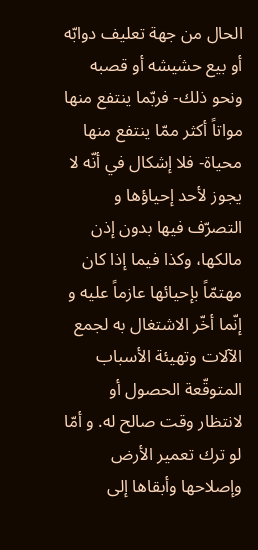الحال من جهة تعليف دوابّه أو بيع حشيشه أو قصبه ونحو ذلك- فربّما ينتفع منها مواتاً أكثر ممّا ينتفع منها محياة- فلا إشكال في أنّه لا يجوز لأحد إحياؤها و التصرّف فيها بدون إذن مالكها، وكذا فيما إذا كان مهتمّاً بإحيائها عازماً عليه و إنّما أخّر الاشتغال به لجمع الآلات وتهيئة الأسباب المتوقّعة الحصول أو لانتظار وقت صالح له. و أمّا لو ترك تعمير الأرض وإصلاحها وأبقاها إلى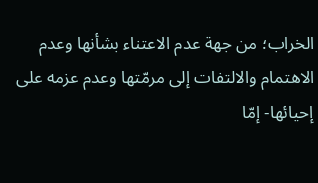الخراب؛ من جهة عدم الاعتناء بشأنها وعدم الاهتمام والالتفات إلى مرمّتها وعدم عزمه على إحيائها- إمّا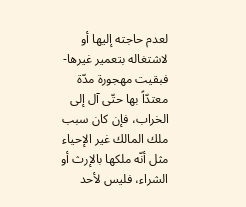لعدم حاجته إليها أو لاشتغاله بتعمير غيرها- فبقيت مهجورة مدّة معتدّاً بها حتّى آل إلى الخراب، فإن كان سبب ملك المالك غير الإحياء مثل أنّه ملكها بالإرث أو الشراء، فليس لأحد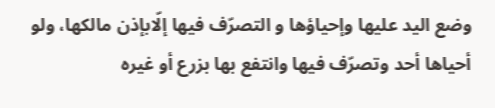وضع اليد عليها وإحياؤها و التصرّف فيها إلّابإذن مالكها، ولو أحياها أحد وتصرّف فيها وانتفع بها بزرع أو غيره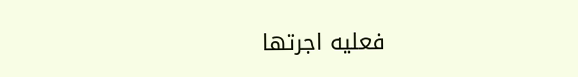فعليه اجرتها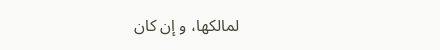لمالكها، و إن كان